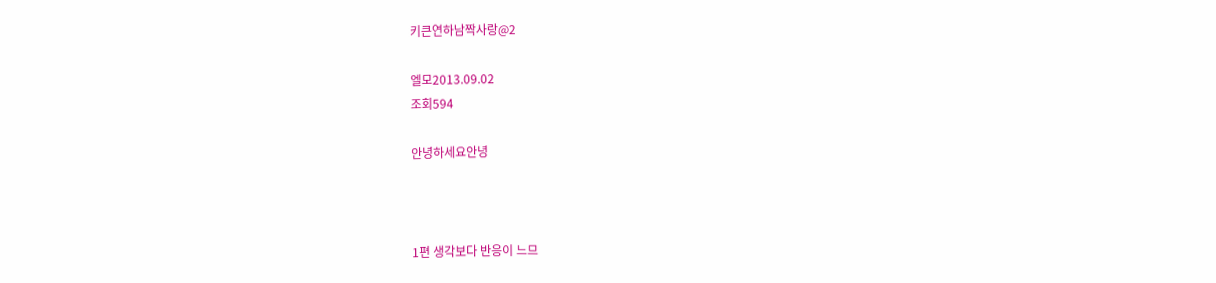키큰연하남짝사랑@2

엘모2013.09.02
조회594

안녕하세요안녕



1편 생각보다 반응이 느므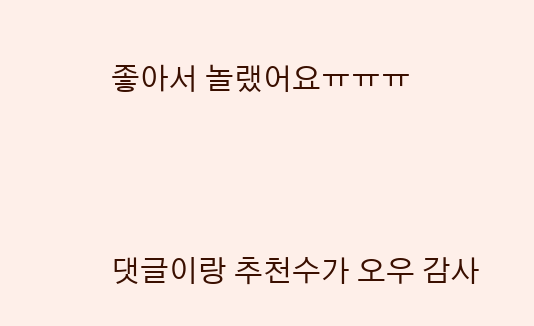좋아서 놀랬어요ㅠㅠㅠ



댓글이랑 추천수가 오우 감사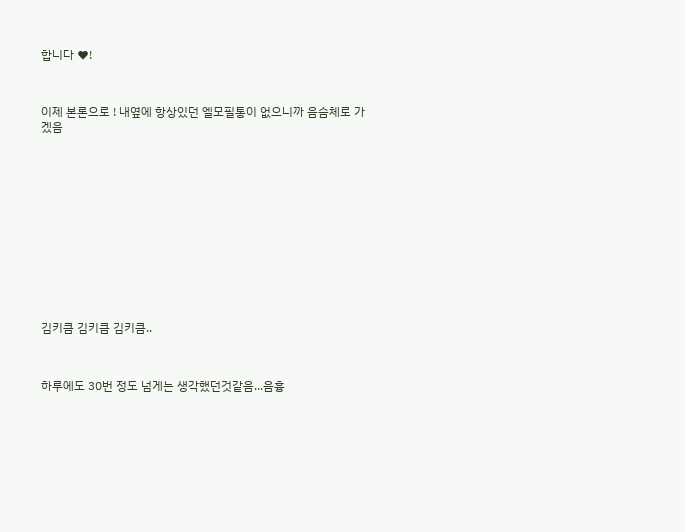합니다 ♥!



이제 본론으로 ! 내옆에 항상있던 엘모필통이 없으니까 음슴체로 가겠음













김키큼 김키큼 김키큼..



하루에도 30번 정도 넘게는 생각했던것같음...음흉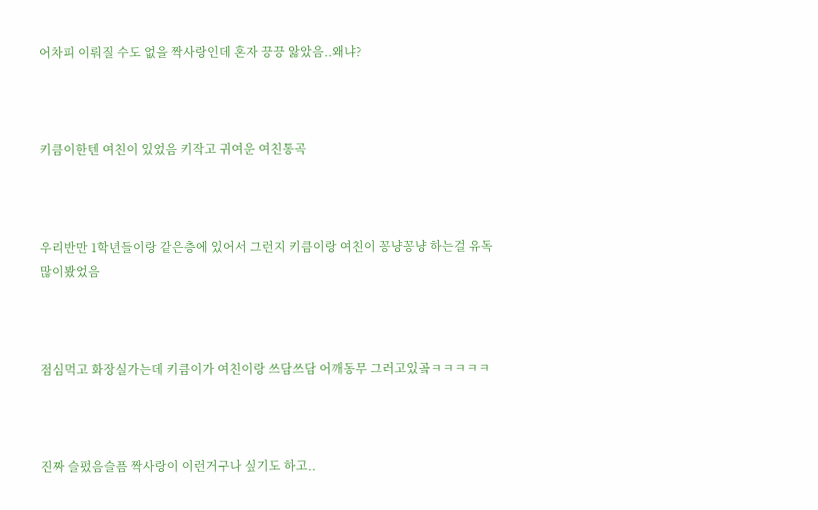어차피 이뤄질 수도 없을 짝사랑인데 혼자 끙끙 앓았음..왜냐?



키큼이한텐 여친이 있었음 키작고 귀여운 여친통곡



우리반만 1학년들이랑 같은층에 있어서 그런지 키큼이랑 여친이 꽁냥꽁냥 하는걸 유독많이봤었음



점심먹고 화장실가는데 키큼이가 여친이랑 쓰담쓰담 어깨동무 그러고있곸ㅋㅋㅋㅋㅋ



진짜 슬펐음슬픔 짝사랑이 이런거구나 싶기도 하고..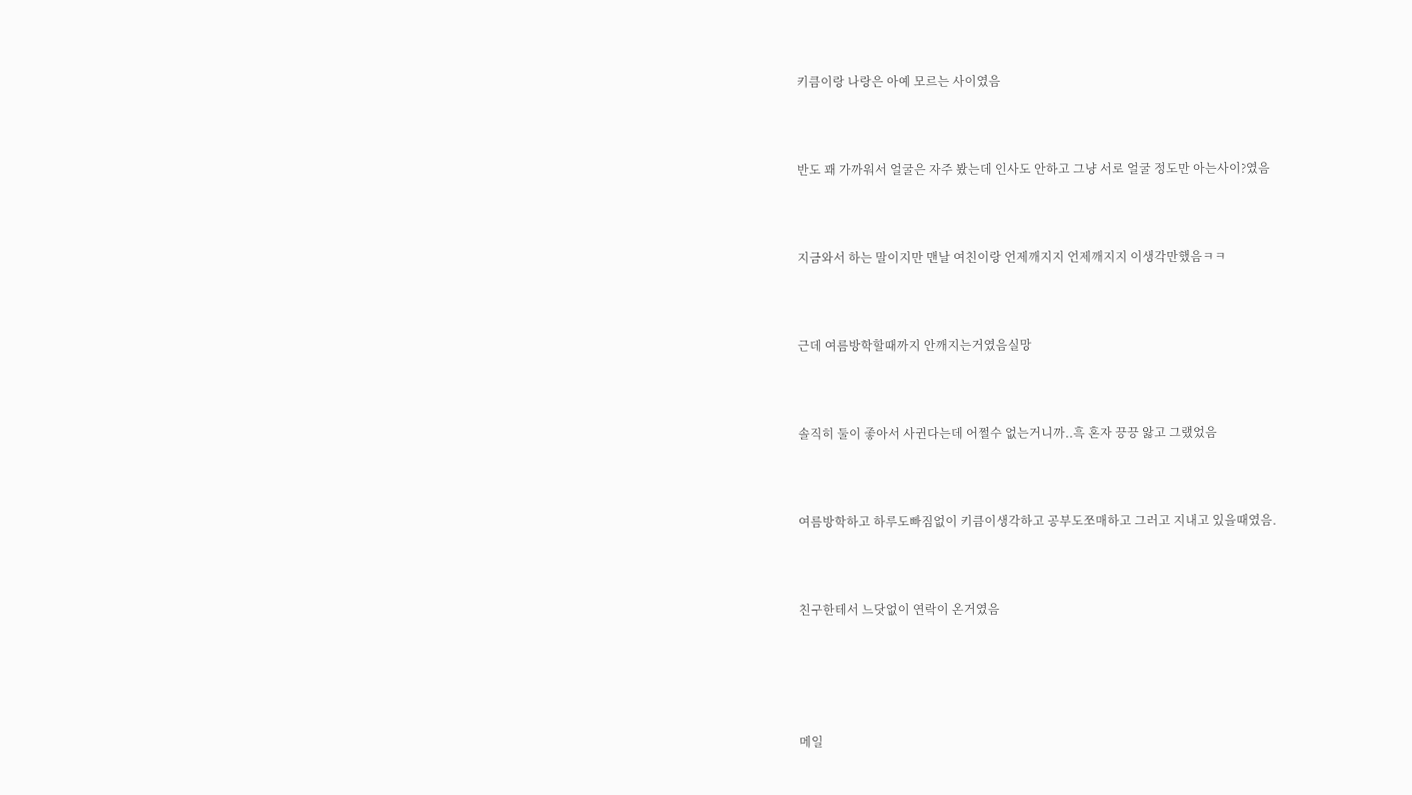키큼이랑 나랑은 아예 모르는 사이였음



반도 꽤 가까워서 얼굴은 자주 봤는데 인사도 안하고 그냥 서로 얼굴 정도만 아는사이?였음



지금와서 하는 말이지만 맨날 여친이랑 언제깨지지 언제깨지지 이생각만했음ㅋㅋ



근데 여름방학할때까지 안깨지는거였음실망



솔직히 둘이 좋아서 사귄다는데 어쩔수 없는거니까..흑 혼자 끙끙 앓고 그랬었음



여름방학하고 하루도빠짐없이 키큼이생각하고 공부도쪼매하고 그러고 지내고 있을때였음.



친구한테서 느닷없이 연락이 온거였음





메일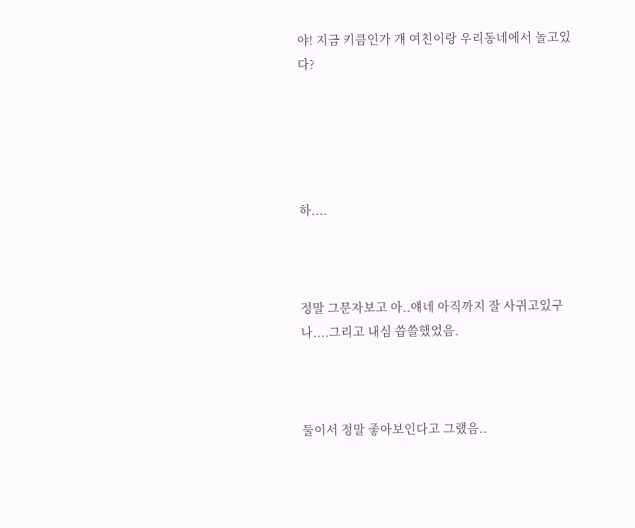야! 지금 키큼인가 걔 여친이랑 우리동네에서 놀고있다?





하....



정말 그문자보고 아..얘네 아직까지 잘 사귀고있구나....그리고 내심 씁쓸했었음.



둘이서 정말 좋아보인다고 그랬음..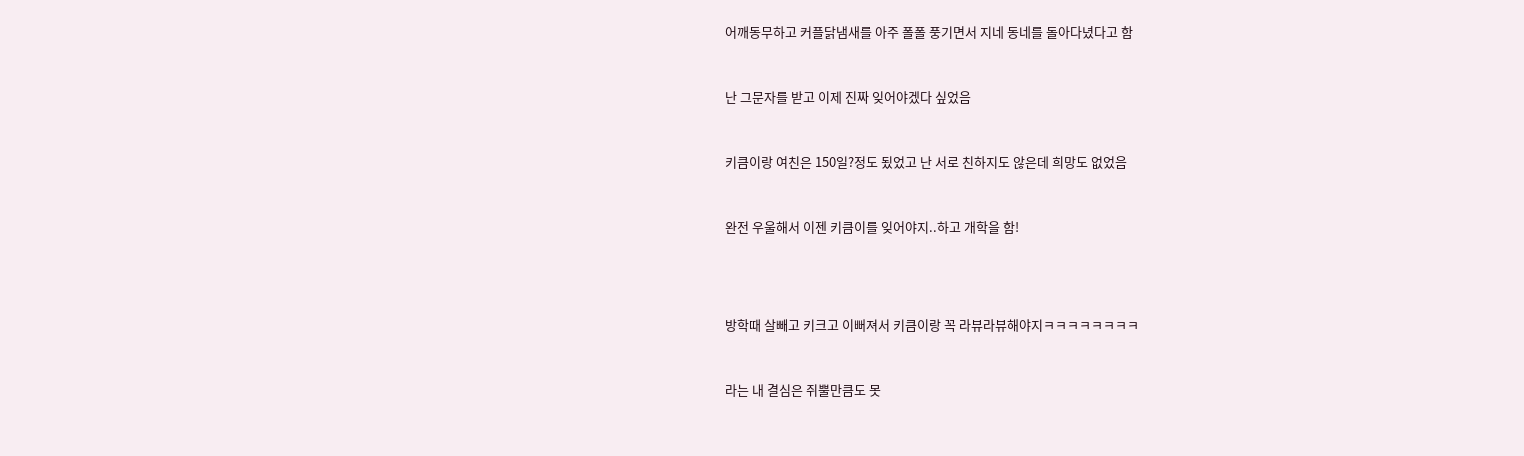어깨동무하고 커플닭냄새를 아주 폴폴 풍기면서 지네 동네를 돌아다녔다고 함



난 그문자를 받고 이제 진짜 잊어야겠다 싶었음



키큼이랑 여친은 150일?정도 됬었고 난 서로 친하지도 않은데 희망도 없었음



완전 우울해서 이젠 키큼이를 잊어야지..하고 개학을 함!





방학때 살빼고 키크고 이뻐져서 키큼이랑 꼭 라뷰라뷰해야지ㅋㅋㅋㅋㅋㅋㅋㅋ



라는 내 결심은 쥐뿔만큼도 못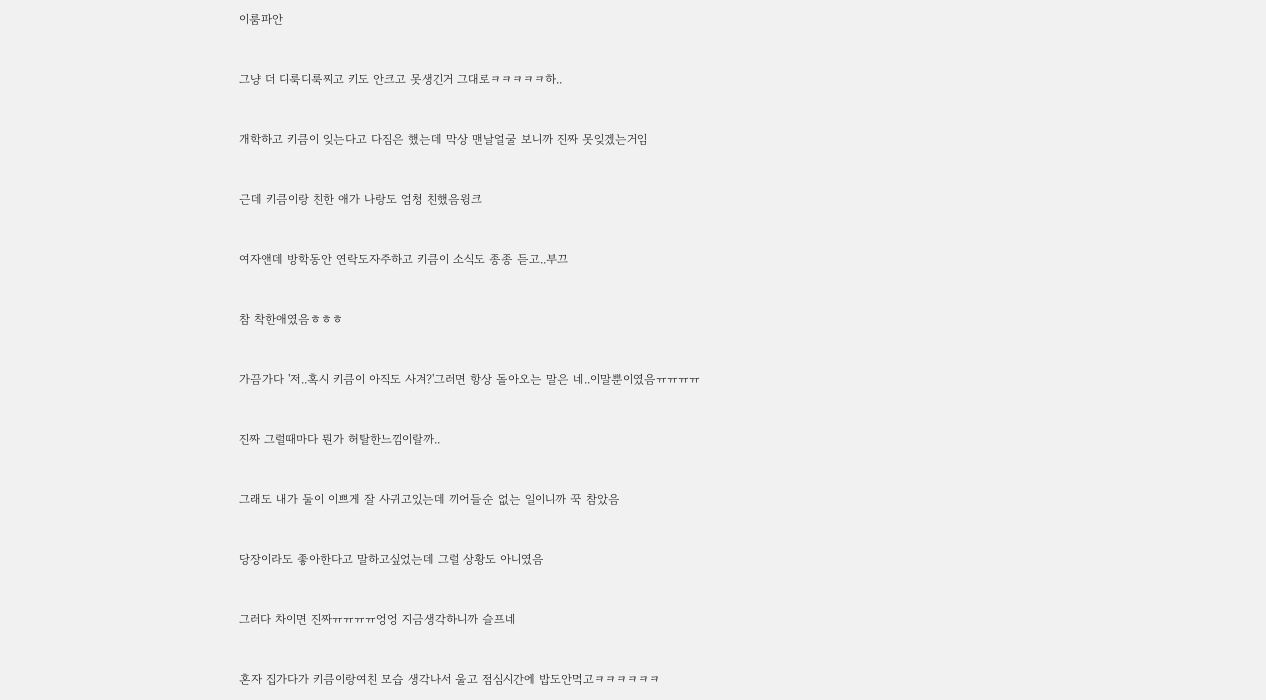이룸파안



그냥 더 디룩디룩찌고 키도 안크고 못생긴거 그대로ㅋㅋㅋㅋㅋ하..



개학하고 키큼이 잊는다고 다짐은 했는데 막상 맨날얼굴 보니까 진짜 못잊겠는거임



근데 키큼이랑 친한 애가 나랑도 엄청 친했음윙크



여자앤데 방학동안 연락도자주하고 키큼이 소식도 종종 듣고..부끄



참 착한애였음ㅎㅎㅎ



가끔가다 '저..혹시 키큼이 아직도 사겨?'그러면 항상 돌아오는 말은 네..이말뿐이였음ㅠㅠㅠㅠ



진짜 그럴때마다 뭔가 허탈한느낌이랄까..



그래도 내가 둘이 이쁘게 잘 사귀고있는데 끼어들순 없는 일이니까 꾹 참았음



당장이라도 좋아한다고 말하고싶었는데 그럴 상황도 아니였음



그러다 차이면 진짜ㅠㅠㅠㅠ엉엉 지금생각하니까 슬프네



혼자 집가다가 키큼이랑여친 모습 생각나서 울고 점심시간에 밥도안먹고ㅋㅋㅋㅋㅋㅋ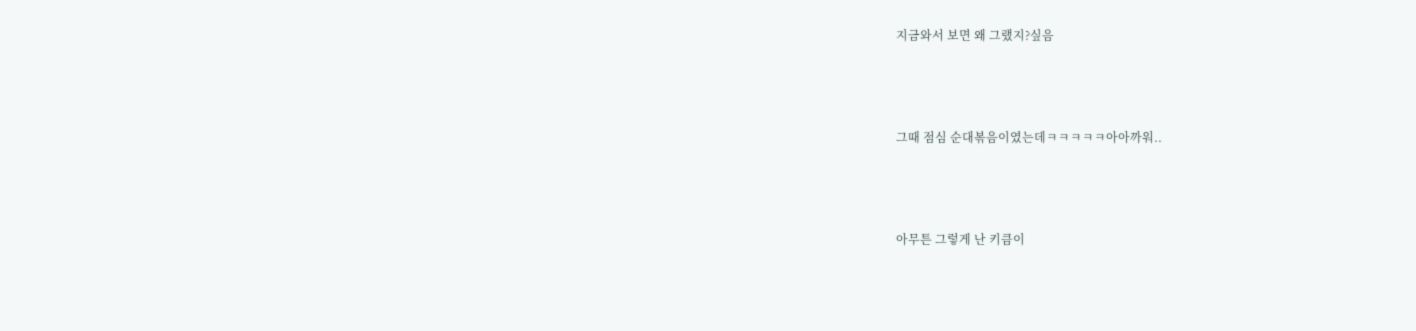지금와서 보면 왜 그랬지?싶음



그때 점심 순대볶음이였는데ㅋㅋㅋㅋㅋ아아까워..



아무튼 그렇게 난 키큼이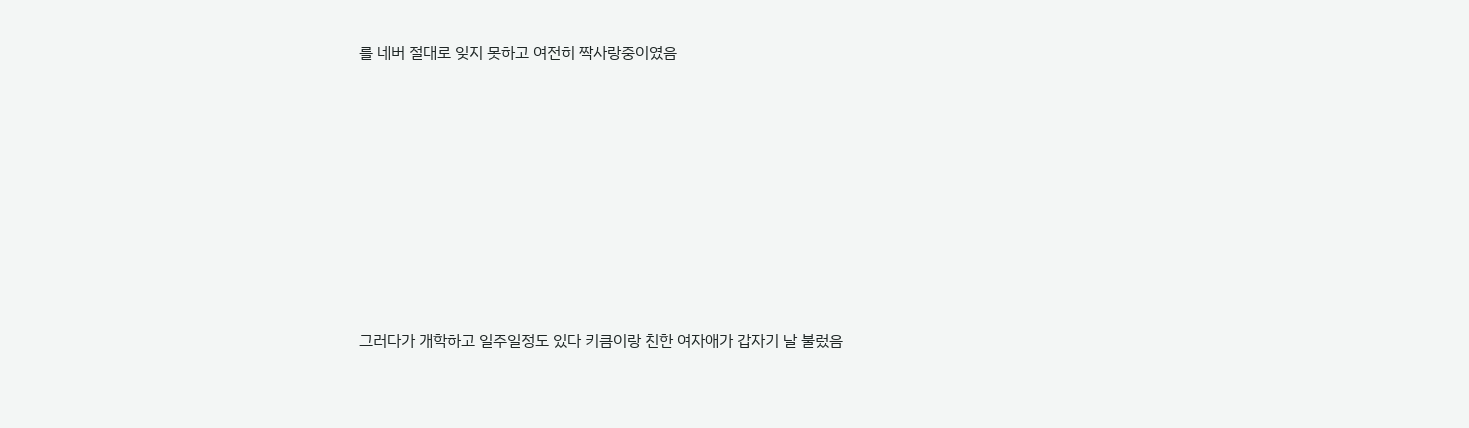를 네버 절대로 잊지 못하고 여전히 짝사랑중이였음









그러다가 개학하고 일주일정도 있다 키큼이랑 친한 여자애가 갑자기 날 불렀음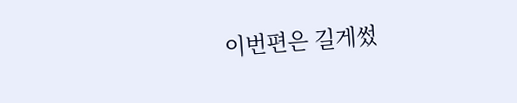이번편은 길게썼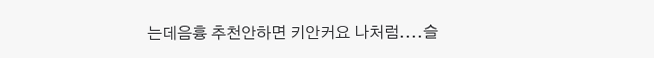는데음흉 추천안하면 키안커요 나처럼....슬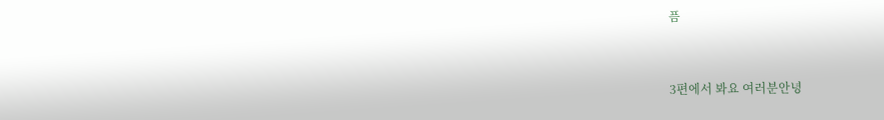픔



3편에서 봐요 여러분안녕